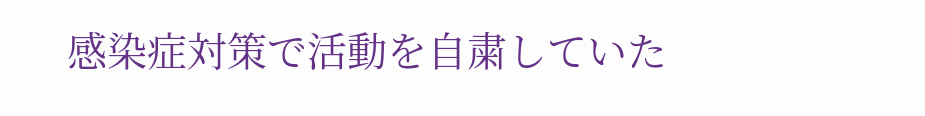感染症対策で活動を自粛していた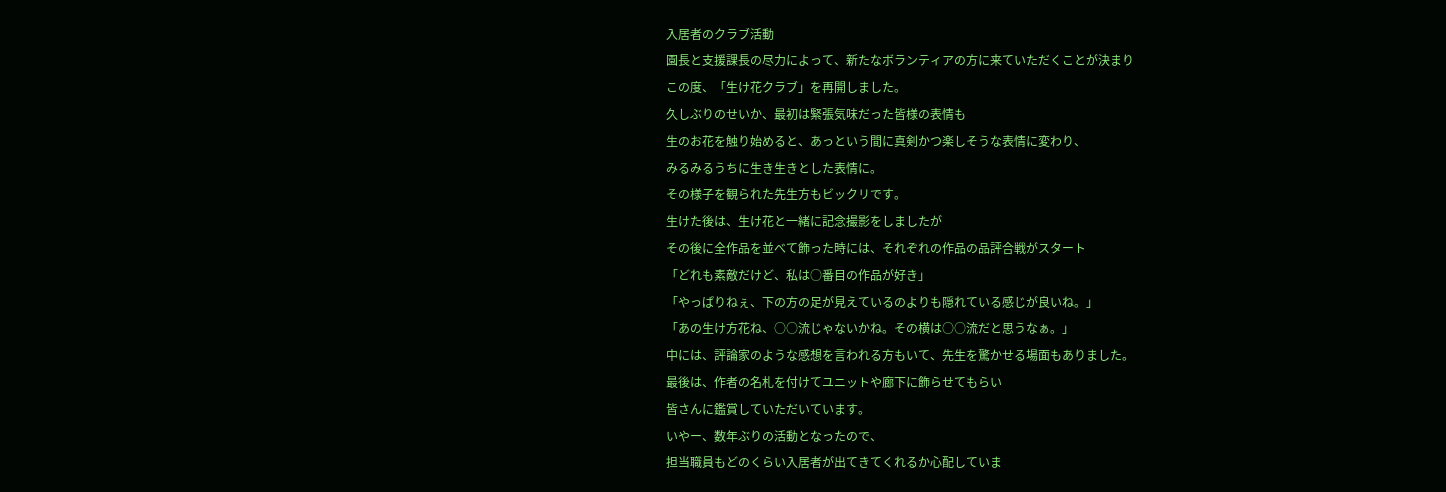入居者のクラブ活動
園長と支援課長の尽力によって、新たなボランティアの方に来ていただくことが決まり
この度、「生け花クラブ」を再開しました。
久しぶりのせいか、最初は緊張気味だった皆様の表情も
生のお花を触り始めると、あっという間に真剣かつ楽しそうな表情に変わり、
みるみるうちに生き生きとした表情に。
その様子を観られた先生方もビックリです。
生けた後は、生け花と一緒に記念撮影をしましたが
その後に全作品を並べて飾った時には、それぞれの作品の品評合戦がスタート
「どれも素敵だけど、私は○番目の作品が好き」
「やっぱりねぇ、下の方の足が見えているのよりも隠れている感じが良いね。」
「あの生け方花ね、○○流じゃないかね。その横は○○流だと思うなぁ。」
中には、評論家のような感想を言われる方もいて、先生を驚かせる場面もありました。
最後は、作者の名札を付けてユニットや廊下に飾らせてもらい
皆さんに鑑賞していただいています。
いやー、数年ぶりの活動となったので、
担当職員もどのくらい入居者が出てきてくれるか心配していま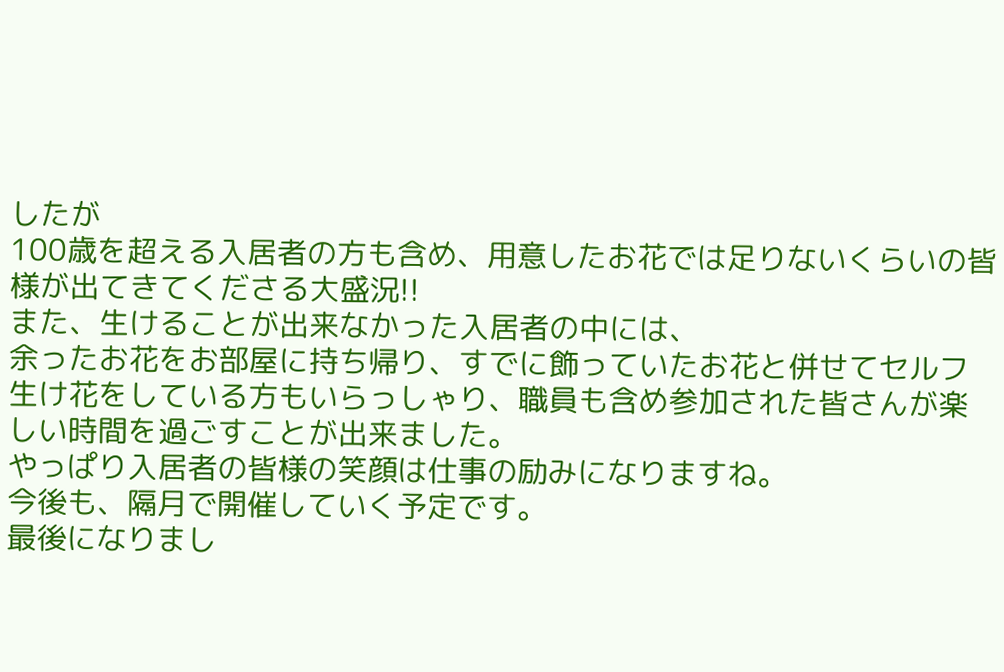したが
100歳を超える入居者の方も含め、用意したお花では足りないくらいの皆様が出てきてくださる大盛況!!
また、生けることが出来なかった入居者の中には、
余ったお花をお部屋に持ち帰り、すでに飾っていたお花と併せてセルフ生け花をしている方もいらっしゃり、職員も含め参加された皆さんが楽しい時間を過ごすことが出来ました。
やっぱり入居者の皆様の笑顔は仕事の励みになりますね。
今後も、隔月で開催していく予定です。
最後になりまし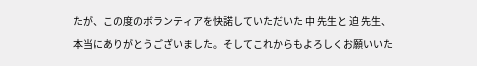たが、この度のボランティアを快諾していただいた 中 先生と 迫 先生、
本当にありがとうございました。そしてこれからもよろしくお願いいた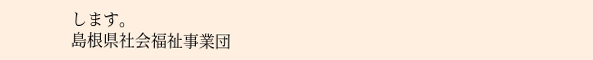します。
島根県社会福祉事業団